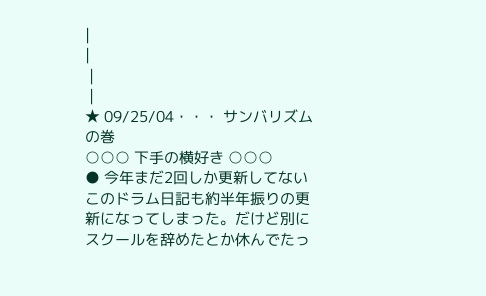|
|
 |
 |
★ 09/25/04・・・ サンバリズムの巻
○○○ 下手の横好き ○○○
● 今年まだ2回しか更新してない
このドラム日記も約半年振りの更新になってしまった。だけど別にスクールを辞めたとか休んでたっ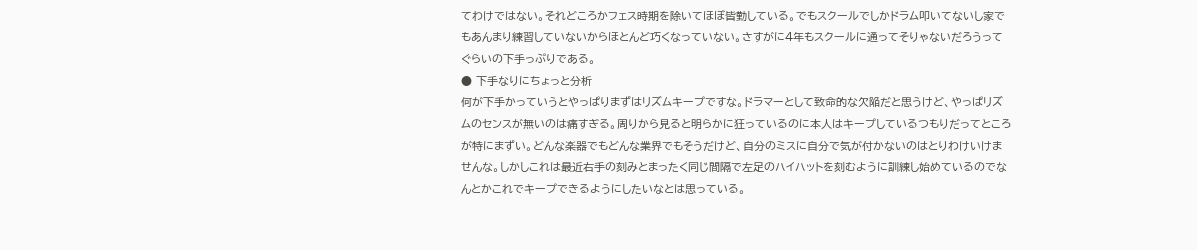てわけではない。それどころかフェス時期を除いてほぼ皆勤している。でもスクールでしかドラム叩いてないし家でもあんまり練習していないからほとんど巧くなっていない。さすがに4年もスクールに通ってそりゃないだろうってぐらいの下手っぷりである。
● 下手なりにちょっと分析
何が下手かっていうとやっぱりまずはリズムキープですな。ドラマーとして致命的な欠陥だと思うけど、やっぱリズムのセンスが無いのは痛すぎる。周りから見ると明らかに狂っているのに本人はキープしているつもりだってところが特にまずい。どんな楽器でもどんな業界でもそうだけど、自分のミスに自分で気が付かないのはとりわけいけませんな。しかしこれは最近右手の刻みとまったく同じ間隔で左足のハイハットを刻むように訓練し始めているのでなんとかこれでキープできるようにしたいなとは思っている。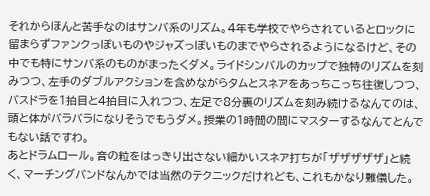それからほんと苦手なのはサンバ系のリズム。4年も学校でやらされているとロックに留まらずファンクっぽいものやジャズっぽいものまでやらされるようになるけど、その中でも特にサンバ系のものがまったくダメ。ライドシンバルのカップで独特のリズムを刻みつつ、左手のダブルアクションを含めながらタムとスネアをあっちこっち往復しつつ、バスドラを1拍目と4拍目に入れつつ、左足で8分裏のリズムを刻み続けるなんてのは、頭と体がバラバラになりそうでもうダメ。授業の1時間の間にマスターするなんてとんでもない話ですわ。
あとドラムロール。音の粒をはっきり出さない細かいスネア打ちが「ザザザザザ」と続く、マーチングバンドなんかでは当然のテクニックだけれども、これもかなり難儀した。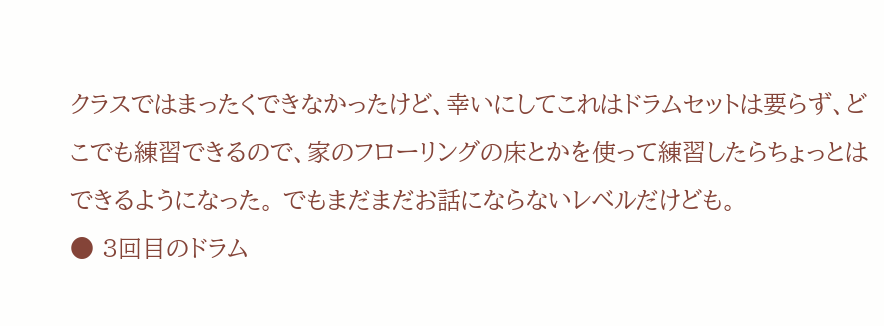クラスではまったくできなかったけど、幸いにしてこれはドラムセットは要らず、どこでも練習できるので、家のフローリングの床とかを使って練習したらちょっとはできるようになった。 でもまだまだお話にならないレベルだけども。
● 3回目のドラム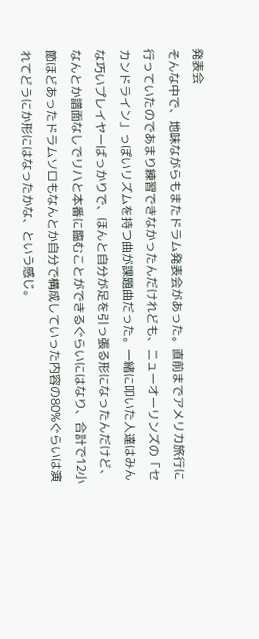発表会
そんな中で、地味ながらもまたドラム発表会があった。直前までアメリカ旅行に行っていたのであまり練習できなかったんだけれども、ニューオーリンズの「セカンドライン」っぽいリズムを持つ曲が課題曲だった。一緒に叩いた人達はみんな巧いプレイヤーばっかりで、ほんと自分が足を引っ張る形になったんだけど、なんとか譜面なしでリハと本番に臨むことができるぐらいにはなり、合計で12小節ほどあったドラムソロもなんとか自分で構成していった内容の80%ぐらいは演れてどうにか形にはなったかな、という感じ。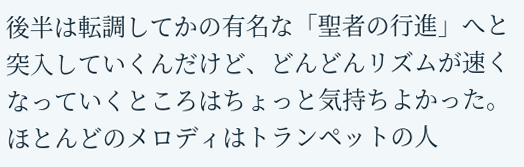後半は転調してかの有名な「聖者の行進」へと突入していくんだけど、どんどんリズムが速くなっていくところはちょっと気持ちよかった。ほとんどのメロディはトランペットの人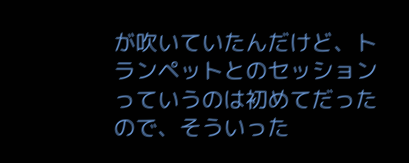が吹いていたんだけど、トランペットとのセッションっていうのは初めてだったので、そういった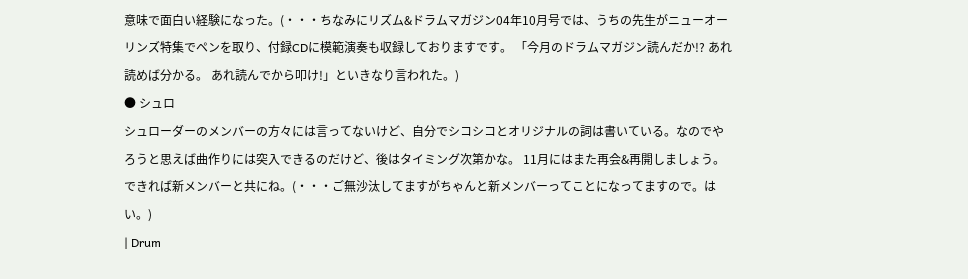意味で面白い経験になった。(・・・ちなみにリズム&ドラムマガジン04年10月号では、うちの先生がニューオーリンズ特集でペンを取り、付録CDに模範演奏も収録しておりますです。 「今月のドラムマガジン読んだか!? あれ読めば分かる。 あれ読んでから叩け!」といきなり言われた。)
● シュロ
シュローダーのメンバーの方々には言ってないけど、自分でシコシコとオリジナルの詞は書いている。なのでやろうと思えば曲作りには突入できるのだけど、後はタイミング次第かな。 11月にはまた再会&再開しましょう。できれば新メンバーと共にね。(・・・ご無沙汰してますがちゃんと新メンバーってことになってますので。はい。)
| Drum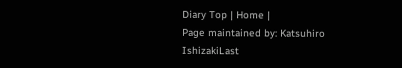Diary Top | Home |
Page maintained by: Katsuhiro IshizakiLast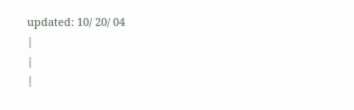updated: 10/ 20/ 04
|
|
|